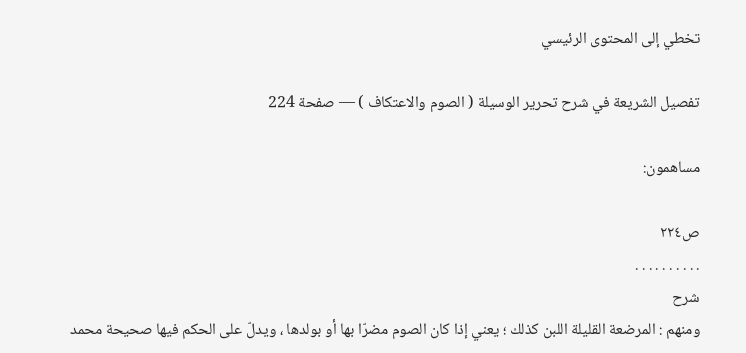تخطي إلى المحتوى الرئيسي

تفصيل الشريعة في شرح تحرير الوسيلة ( الصوم والاعتكاف ) — صفحة 224

مساهمون:

ص٢٢٤
. . . . . . . . . .
شرح
ومنهم : المرضعة القليلة اللبن كذلك ؛ يعني إذا كان الصوم مضرّا بها أو بولدها ، ويدلّ على الحكم فيها صحيحة محمد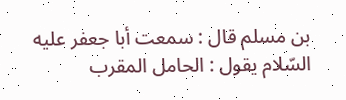بن مسلم قال : سمعت أبا جعفر عليه السّلام يقول : الحامل المقرب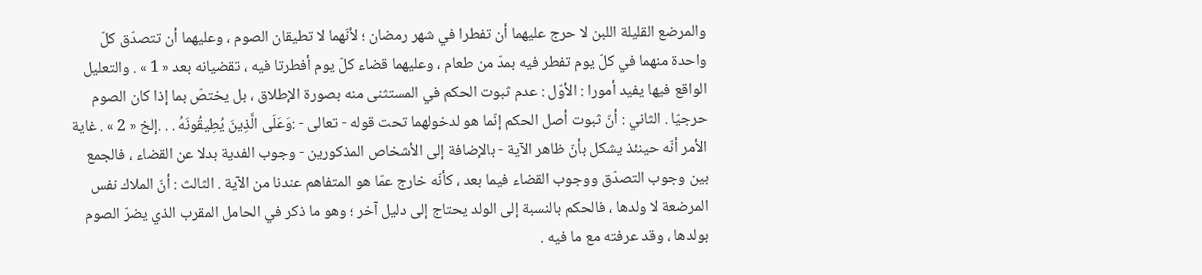والمرضع القليلة اللبن لا حرج عليهما أن تفطرا في شهر رمضان ؛ لأنّهما لا تطيقان الصوم ، وعليهما أن تتصدّق كلّ واحدة منهما في كلّ يوم تفطر فيه بمدّ من طعام ، وعليهما قضاء كلّ يوم أفطرتا فيه ، تقضيانه بعد « 1 » . والتعليل الواقع فيها يفيد أمورا : الأوّل : عدم ثبوت الحكم في المستثنى منه بصورة الإطلاق ، بل يختصّ بما إذا كان الصوم حرجيّا . الثاني : أنّ ثبوت أصل الحكم إنّما هو لدخولهما تحت قوله - تعالى - :وَعَلَى الَّذِينَ يُطِيقُونَهُ . . .إلخ « 2 » . غاية الأمر أنّه حينئذ يشكل بأنّ ظاهر الآية - بالإضافة إلى الأشخاص المذكورين - وجوب الفدية بدلا عن القضاء ، فالجمع بين وجوب التصدّق ووجوب القضاء فيما بعد ، كأنّه خارج عمّا هو المتفاهم عندنا من الآية . الثالث : أنّ الملاك نفس المرضعة لا ولدها ، فالحكم بالنسبة إلى الولد يحتاج إلى دليل آخر ؛ وهو ما ذكر في الحامل المقرب الذي يضرّ الصوم بولدها ، وقد عرفته مع ما فيه .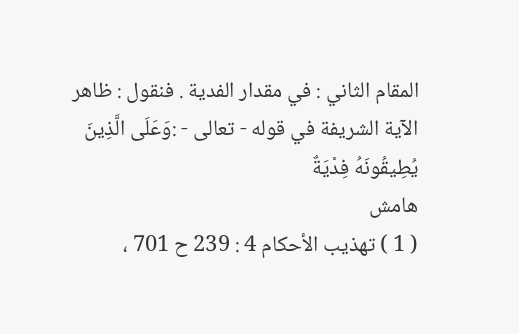المقام الثاني : في مقدار الفدية . فنقول : ظاهر الآية الشريفة في قوله - تعالى - :وَعَلَى الَّذِينَ يُطِيقُونَهُ فِدْيَةٌ
هامش
( 1 ) تهذيب الأحكام 4 : 239 ح 701 ،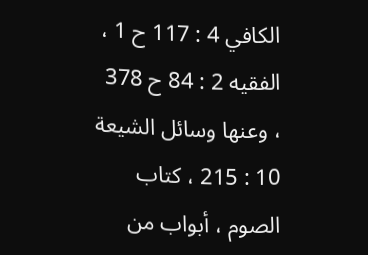الكافي 4 : 117 ح 1 ، الفقيه 2 : 84 ح 378 ، وعنها وسائل الشيعة 10 : 215 ، كتاب الصوم ، أبواب من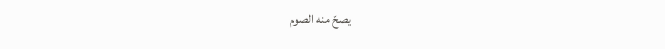يصحّ منه الصوم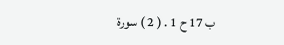ب 17 ح 1 . ( 2 ) سورة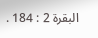البقرة 2 : 184 .